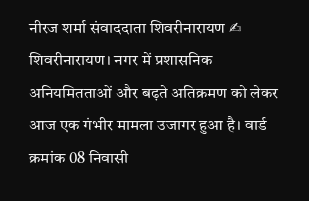नीरज शर्मा संवाददाता शिवरीनारायण ✍
शिवरीनारायण। नगर में प्रशासनिक अनियमितताओं और बढ़ते अतिक्रमण को लेकर आज एक गंभीर मामला उजागर हुआ है। वार्ड क्रमांक 08 निवासी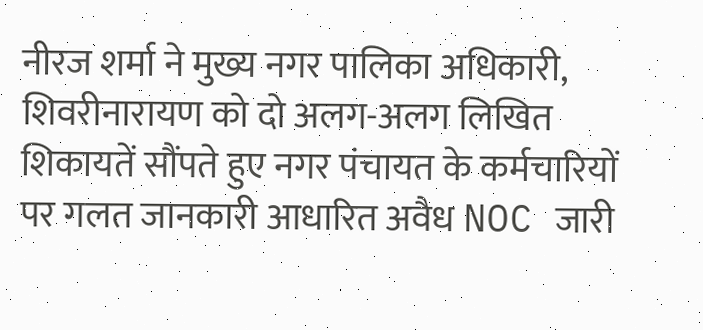नीरज शर्मा ने मुख्य नगर पालिका अधिकारी, शिवरीनारायण को दो अलग-अलग लिखित शिकायतें सौंपते हुए नगर पंचायत के कर्मचारियों पर गलत जानकारी आधारित अवैध NOC जारी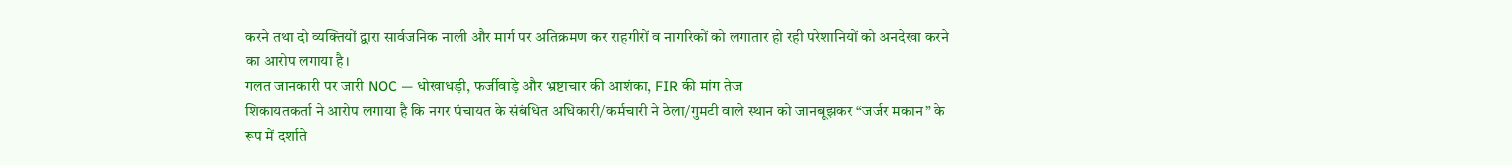करने तथा दो व्यक्तियों द्वारा सार्वजनिक नाली और मार्ग पर अतिक्रमण कर राहगीरों व नागरिकों को लगातार हो रही परेशानियों को अनदेखा करने का आरोप लगाया है।
गलत जानकारी पर जारी NOC — धोखाधड़ी, फर्जीवाड़े और भ्रष्टाचार की आशंका, FIR की मांग तेज
शिकायतकर्ता ने आरोप लगाया है कि नगर पंचायत के संबंधित अधिकारी/कर्मचारी ने ठेला/गुमटी वाले स्थान को जानबूझकर “जर्जर मकान” के रूप में दर्शाते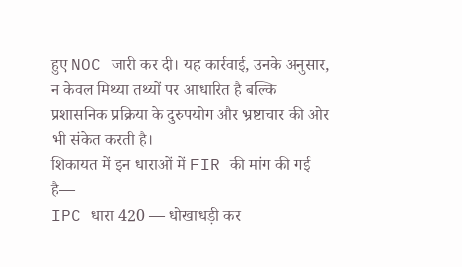हुए NOC जारी कर दी। यह कार्रवाई, उनके अनुसार, न केवल मिथ्या तथ्यों पर आधारित है बल्कि प्रशासनिक प्रक्रिया के दुरुपयोग और भ्रष्टाचार की ओर भी संकेत करती है।
शिकायत में इन धाराओं में FIR की मांग की गई है—
IPC धारा 420 — धोखाधड़ी कर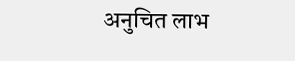अनुचित लाभ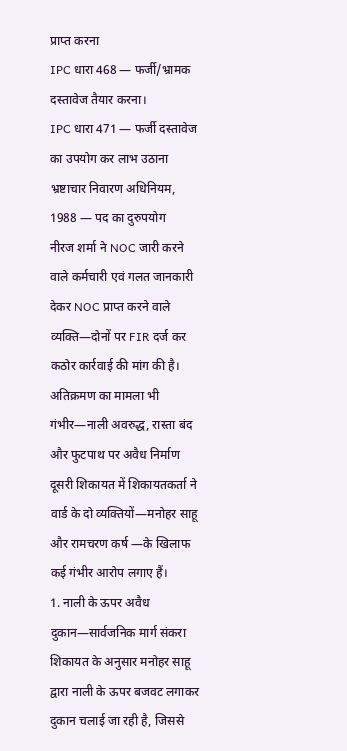प्राप्त करना
IPC धारा 468 — फर्जी/भ्रामक दस्तावेज तैयार करना।
IPC धारा 471 — फर्जी दस्तावेज का उपयोग कर लाभ उठाना
भ्रष्टाचार निवारण अधिनियम, 1988 — पद का दुरुपयोग
नीरज शर्मा ने NOC जारी करने वाले कर्मचारी एवं गलत जानकारी देकर NOC प्राप्त करने वाले व्यक्ति—दोनों पर FIR दर्ज कर कठोर कार्रवाई की मांग की है।
अतिक्रमण का मामला भी गंभीर—नाली अवरुद्ध, रास्ता बंद और फुटपाथ पर अवैध निर्माण
दूसरी शिकायत में शिकायतकर्ता ने वार्ड के दो व्यक्तियों—मनोहर साहू और रामचरण कर्ष —के खिलाफ कई गंभीर आरोप लगाए हैं।
1. नाली के ऊपर अवैध दुकान—सार्वजनिक मार्ग संकरा
शिकायत के अनुसार मनोहर साहू द्वारा नाली के ऊपर बजवट लगाकर दुकान चलाई जा रही है, जिससे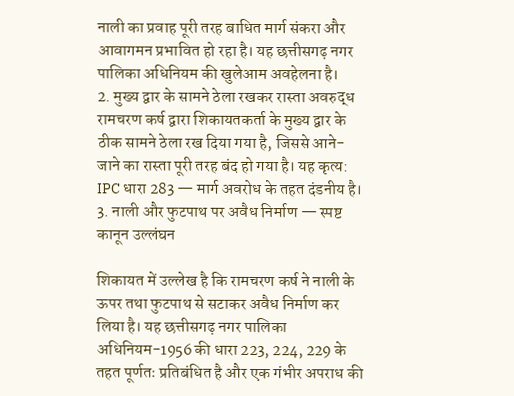नाली का प्रवाह पूरी तरह बाधित मार्ग संकरा और आवागमन प्रभावित हो रहा है। यह छत्तीसगढ़ नगर पालिका अधिनियम की खुलेआम अवहेलना है।
2. मुख्य द्वार के सामने ठेला रखकर रास्ता अवरुद्ध
रामचरण कर्ष द्वारा शिकायतकर्ता के मुख्य द्वार के ठीक सामने ठेला रख दिया गया है, जिससे आने-जाने का रास्ता पूरी तरह बंद हो गया है। यह कृत्य:
IPC धारा 283 — मार्ग अवरोध के तहत दंडनीय है।
3. नाली और फुटपाथ पर अवैध निर्माण — स्पष्ट कानून उल्लंघन

शिकायत में उल्लेख है कि रामचरण कर्ष ने नाली के ऊपर तथा फुटपाथ से सटाकर अवैध निर्माण कर लिया है। यह छत्तीसगढ़ नगर पालिका अधिनियम-1956 की धारा 223, 224, 229 के तहत पूर्णतः प्रतिबंधित है और एक गंभीर अपराध की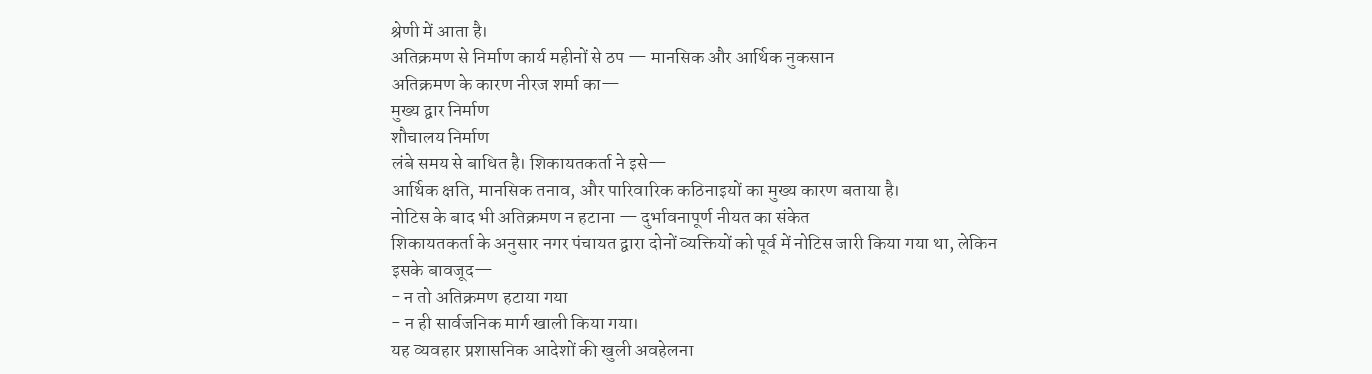श्रेणी में आता है।
अतिक्रमण से निर्माण कार्य महीनों से ठप — मानसिक और आर्थिक नुकसान
अतिक्रमण के कारण नीरज शर्मा का—
मुख्य द्वार निर्माण
शौचालय निर्माण
लंबे समय से बाधित है। शिकायतकर्ता ने इसे—
आर्थिक क्षति, मानसिक तनाव, और पारिवारिक कठिनाइयों का मुख्य कारण बताया है।
नोटिस के बाद भी अतिक्रमण न हटाना — दुर्भावनापूर्ण नीयत का संकेत
शिकायतकर्ता के अनुसार नगर पंचायत द्वारा दोनों व्यक्तियों को पूर्व में नोटिस जारी किया गया था, लेकिन इसके बावजूद—
- न तो अतिक्रमण हटाया गया
- न ही सार्वजनिक मार्ग खाली किया गया।
यह व्यवहार प्रशासनिक आदेशों की खुली अवहेलना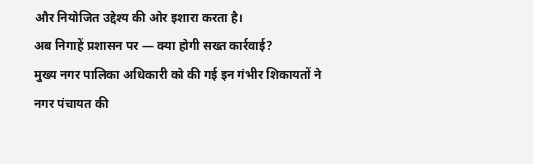और नियोजित उद्देश्य की ओर इशारा करता है।
अब निगाहें प्रशासन पर — क्या होगी सख्त कार्रवाई?
मुख्य नगर पालिका अधिकारी को की गई इन गंभीर शिकायतों ने नगर पंचायत की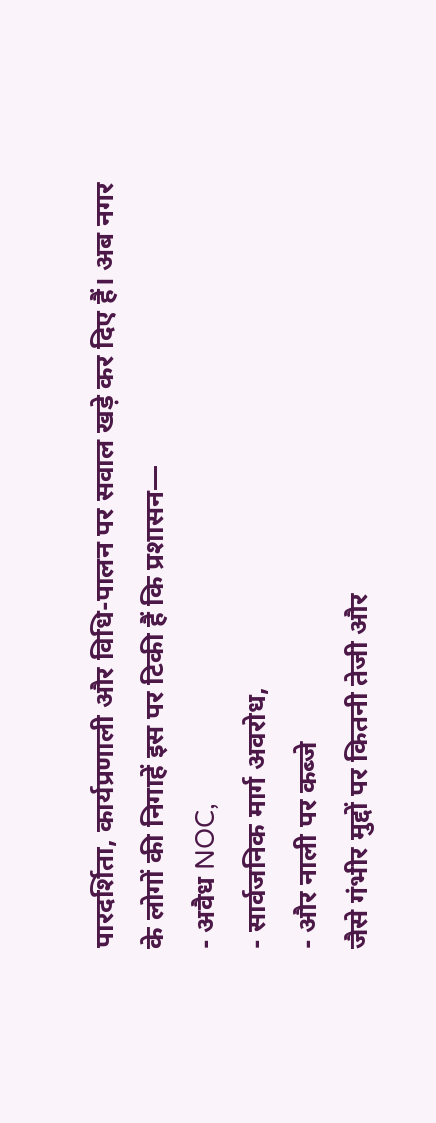पारदर्शिता, कार्यप्रणाली और विधि-पालन पर सवाल खड़े कर दिए हैं। अब नगर के लोगों की निगाहें इस पर टिकी हैं कि प्रशासन—
- अवैध NOC,
- सार्वजनिक मार्ग अवरोध,
- और नाली पर कब्जे
जैसे गंभीर मुद्दों पर कितनी तेजी और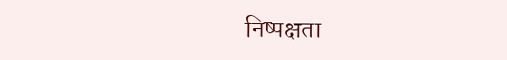निष्पक्षता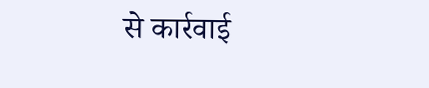से कार्रवाई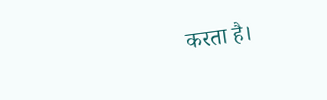करता है।